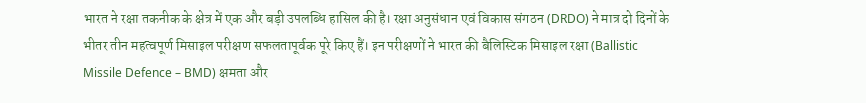भारत ने रक्षा तकनीक के क्षेत्र में एक और बड़ी उपलब्धि हासिल की है। रक्षा अनुसंधान एवं विकास संगठन (DRDO) ने मात्र दो दिनों के भीतर तीन महत्वपूर्ण मिसाइल परीक्षण सफलतापूर्वक पूरे किए हैं। इन परीक्षणों ने भारत की बैलिस्टिक मिसाइल रक्षा (Ballistic Missile Defence – BMD) क्षमता और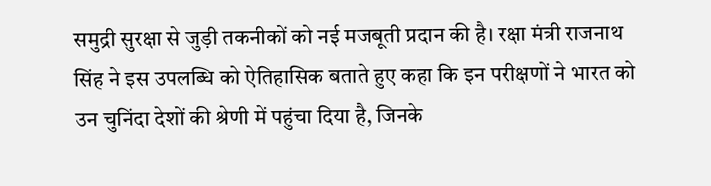समुद्री सुरक्षा से जुड़ी तकनीकों को नई मजबूती प्रदान की है। रक्षा मंत्री राजनाथ सिंह ने इस उपलब्धि को ऐतिहासिक बताते हुए कहा कि इन परीक्षणों ने भारत को उन चुनिंदा देशों की श्रेणी में पहुंचा दिया है, जिनके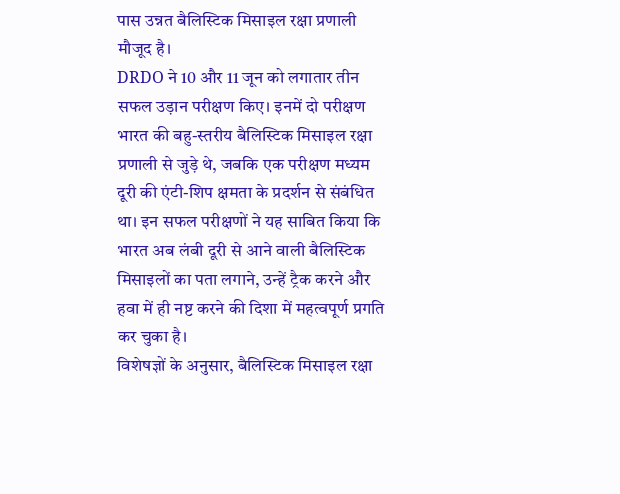पास उन्नत बैलिस्टिक मिसाइल रक्षा प्रणाली मौजूद है।
DRDO ने 10 और 11 जून को लगातार तीन सफल उड़ान परीक्षण किए। इनमें दो परीक्षण भारत की बहु-स्तरीय बैलिस्टिक मिसाइल रक्षा प्रणाली से जुड़े थे, जबकि एक परीक्षण मध्यम दूरी की एंटी-शिप क्षमता के प्रदर्शन से संबंधित था। इन सफल परीक्षणों ने यह साबित किया कि भारत अब लंबी दूरी से आने वाली बैलिस्टिक मिसाइलों का पता लगाने, उन्हें ट्रैक करने और हवा में ही नष्ट करने की दिशा में महत्वपूर्ण प्रगति कर चुका है।
विशेषज्ञों के अनुसार, बैलिस्टिक मिसाइल रक्षा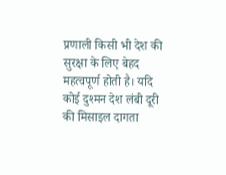प्रणाली किसी भी देश की सुरक्षा के लिए बेहद महत्वपूर्ण होती है। यदि कोई दुश्मन देश लंबी दूरी की मिसाइल दागता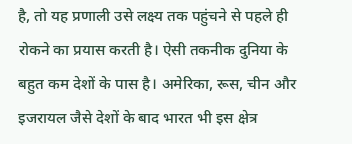है, तो यह प्रणाली उसे लक्ष्य तक पहुंचने से पहले ही रोकने का प्रयास करती है। ऐसी तकनीक दुनिया के बहुत कम देशों के पास है। अमेरिका, रूस, चीन और इजरायल जैसे देशों के बाद भारत भी इस क्षेत्र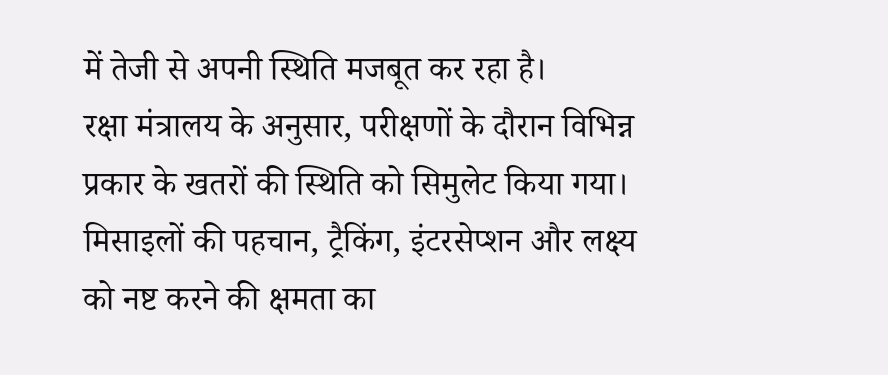में तेजी से अपनी स्थिति मजबूत कर रहा है।
रक्षा मंत्रालय के अनुसार, परीक्षणों के दौरान विभिन्न प्रकार के खतरों की स्थिति को सिमुलेट किया गया। मिसाइलों की पहचान, ट्रैकिंग, इंटरसेप्शन और लक्ष्य को नष्ट करने की क्षमता का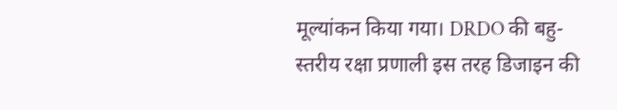मूल्यांकन किया गया। DRDO की बहु-स्तरीय रक्षा प्रणाली इस तरह डिजाइन की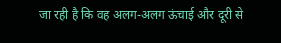जा रही है कि वह अलग-अलग ऊंचाई और दूरी से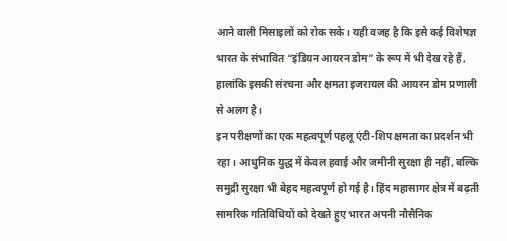आने वाली मिसाइलों को रोक सके। यही वजह है कि इसे कई विशेषज्ञ भारत के संभावित “इंडियन आयरन डोम” के रूप में भी देख रहे हैं, हालांकि इसकी संरचना और क्षमता इजरायल की आयरन डोम प्रणाली से अलग है।
इन परीक्षणों का एक महत्वपूर्ण पहलू एंटी-शिप क्षमता का प्रदर्शन भी रहा। आधुनिक युद्ध में केवल हवाई और जमीनी सुरक्षा ही नहीं, बल्कि समुद्री सुरक्षा भी बेहद महत्वपूर्ण हो गई है। हिंद महासागर क्षेत्र में बढ़ती सामरिक गतिविधियों को देखते हुए भारत अपनी नौसैनिक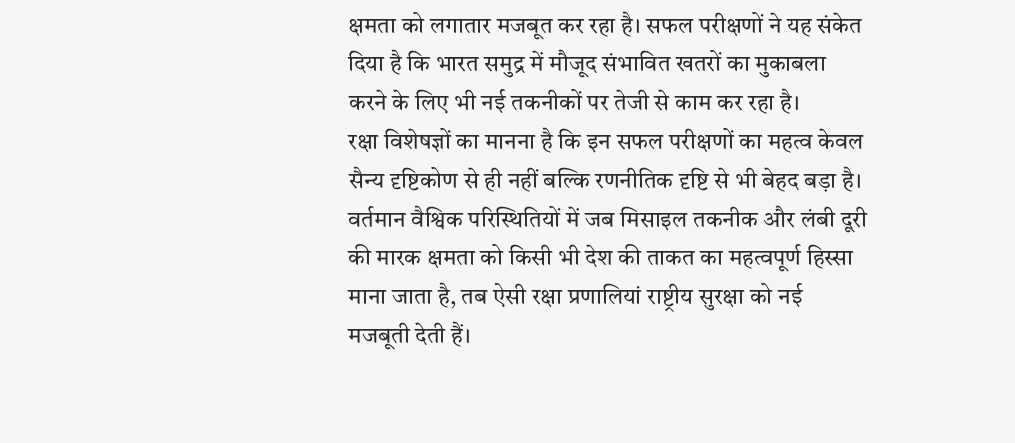क्षमता को लगातार मजबूत कर रहा है। सफल परीक्षणों ने यह संकेत दिया है कि भारत समुद्र में मौजूद संभावित खतरों का मुकाबला करने के लिए भी नई तकनीकों पर तेजी से काम कर रहा है।
रक्षा विशेषज्ञों का मानना है कि इन सफल परीक्षणों का महत्व केवल सैन्य दृष्टिकोण से ही नहीं बल्कि रणनीतिक दृष्टि से भी बेहद बड़ा है। वर्तमान वैश्विक परिस्थितियों में जब मिसाइल तकनीक और लंबी दूरी की मारक क्षमता को किसी भी देश की ताकत का महत्वपूर्ण हिस्सा माना जाता है, तब ऐसी रक्षा प्रणालियां राष्ट्रीय सुरक्षा को नई मजबूती देती हैं।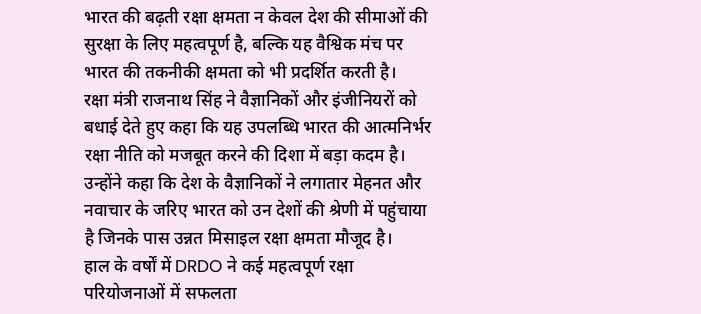भारत की बढ़ती रक्षा क्षमता न केवल देश की सीमाओं की सुरक्षा के लिए महत्वपूर्ण है, बल्कि यह वैश्विक मंच पर भारत की तकनीकी क्षमता को भी प्रदर्शित करती है।
रक्षा मंत्री राजनाथ सिंह ने वैज्ञानिकों और इंजीनियरों को बधाई देते हुए कहा कि यह उपलब्धि भारत की आत्मनिर्भर रक्षा नीति को मजबूत करने की दिशा में बड़ा कदम है। उन्होंने कहा कि देश के वैज्ञानिकों ने लगातार मेहनत और नवाचार के जरिए भारत को उन देशों की श्रेणी में पहुंचाया है जिनके पास उन्नत मिसाइल रक्षा क्षमता मौजूद है।
हाल के वर्षों में DRDO ने कई महत्वपूर्ण रक्षा परियोजनाओं में सफलता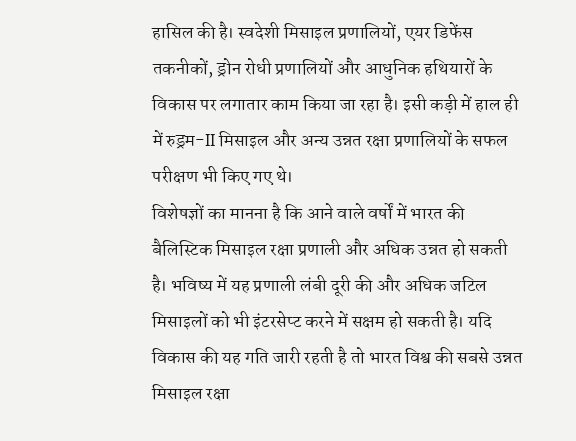हासिल की है। स्वदेशी मिसाइल प्रणालियों, एयर डिफेंस तकनीकों, ड्रोन रोधी प्रणालियों और आधुनिक हथियारों के विकास पर लगातार काम किया जा रहा है। इसी कड़ी में हाल ही में रुड्रम-II मिसाइल और अन्य उन्नत रक्षा प्रणालियों के सफल परीक्षण भी किए गए थे।
विशेषज्ञों का मानना है कि आने वाले वर्षों में भारत की बैलिस्टिक मिसाइल रक्षा प्रणाली और अधिक उन्नत हो सकती है। भविष्य में यह प्रणाली लंबी दूरी की और अधिक जटिल मिसाइलों को भी इंटरसेप्ट करने में सक्षम हो सकती है। यदि विकास की यह गति जारी रहती है तो भारत विश्व की सबसे उन्नत मिसाइल रक्षा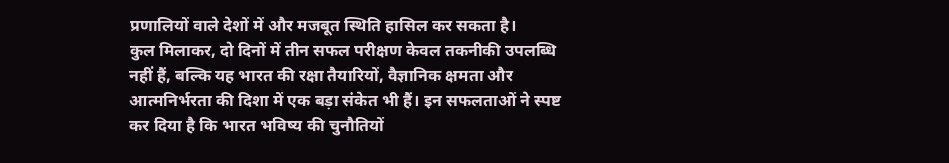प्रणालियों वाले देशों में और मजबूत स्थिति हासिल कर सकता है।
कुल मिलाकर, दो दिनों में तीन सफल परीक्षण केवल तकनीकी उपलब्धि नहीं हैं, बल्कि यह भारत की रक्षा तैयारियों, वैज्ञानिक क्षमता और आत्मनिर्भरता की दिशा में एक बड़ा संकेत भी हैं। इन सफलताओं ने स्पष्ट कर दिया है कि भारत भविष्य की चुनौतियों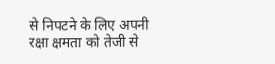से निपटने के लिए अपनी रक्षा क्षमता को तेजी से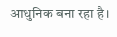आधुनिक बना रहा है।